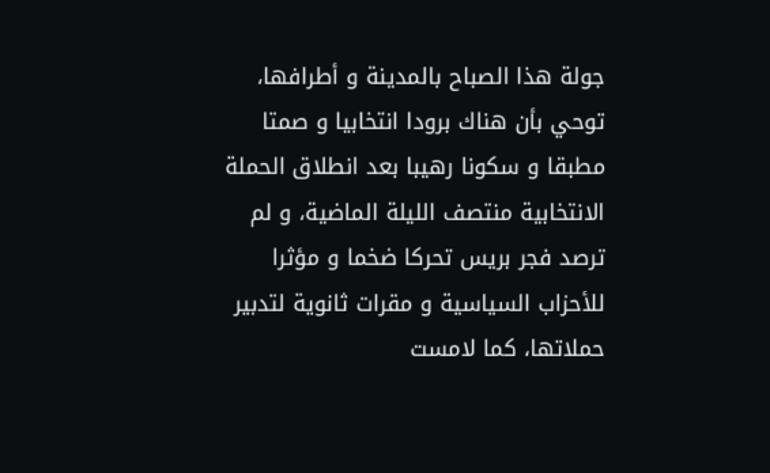جولة هذا الصباح بالمدينة و أطرافها، توحي بأن هناك برودا انتخابيا و صمتا مطبقا و سكونا رهيبا بعد انطلاق الحملة الانتخابية منتصف الليلة الماضية، و لم ترصد فجر بريس تحركا ضخما و مؤثرا للأحزاب السياسية و مقرات ثانوية لتدبير حملاتها، كما لامست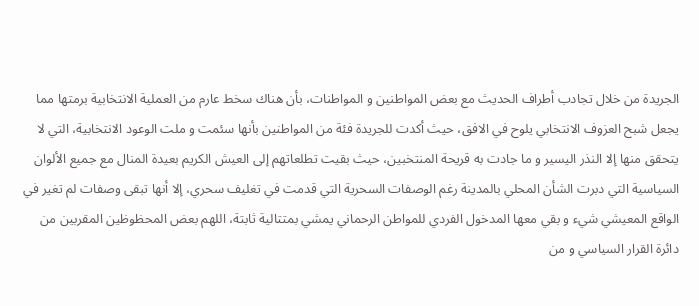الجريدة من خلال تجادب أطراف الحديث مع بعض المواطنين و المواطنات، بأن هناك سخط عارم من العملية الانتخابية برمتها مما يجعل شبح العزوف الانتخابي يلوح في الافق، حيث أكدت للجريدة فئة من المواطنين بأنها سئمت و ملت الوعود الانتخابية، التي لا يتحقق منها إلا النذر اليسير و ما جادت به قريحة المنتخبين، حيث بقيت تطلعاتهم إلى العيش الكريم بعيدة المنال مع جميع الألوان السياسية التي دبرت الشأن المحلي بالمدينة رغم الوصفات السحرية التي قدمت في تغليف سحري، إلا أنها تبقى وصفات لم تغير في الواقع المعيشي شيء و بقي معها المدخول الفردي للمواطن الرحماني يمشي بمتتالية ثابتة، اللهم بعض المحظوظين المقربين من دائرة القرار السياسي و من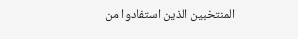المنتخبين الذين استفادوا من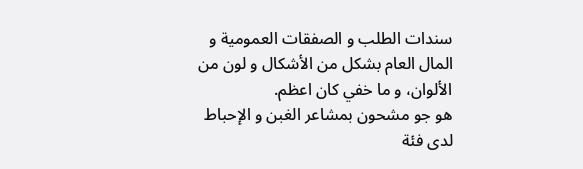سندات الطلب و الصفقات العمومية و المال العام بشكل من الأشكال و لون من الألوان، و ما خفي كان اعظم.
هو جو مشحون بمشاعر الغبن و الإحباط لدى فئة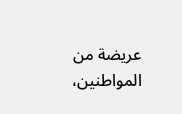عريضة من المواطنين،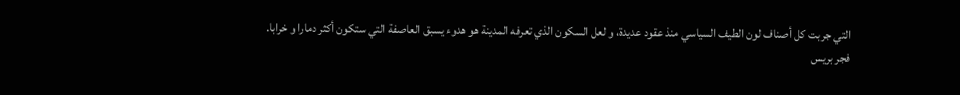التي جربت كل أصناف لون الطيف السياسي منذ عقود عديدة، و لعل السكون الذي تعرفه المدينة هو هدوء يسبق العاصفة التي ستكون أكثر دمارا و خرابا.
فجر بريس